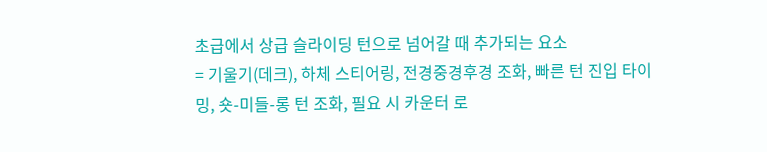초급에서 상급 슬라이딩 턴으로 넘어갈 때 추가되는 요소
= 기울기(데크), 하체 스티어링, 전경중경후경 조화, 빠른 턴 진입 타이밍, 숏-미들-롱 턴 조화, 필요 시 카운터 로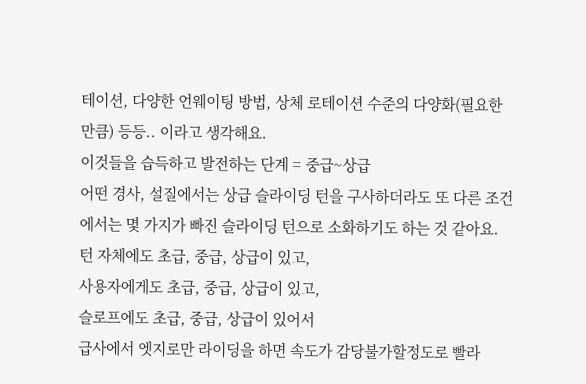테이션, 다양한 언웨이팅 방법, 상체 로테이션 수준의 다양화(필요한 만큼) 등등.. 이라고 생각해요.
이것들을 습득하고 발전하는 단계 = 중급~상급
어떤 경사, 설질에서는 상급 슬라이딩 턴을 구사하더라도 또 다른 조건에서는 몇 가지가 빠진 슬라이딩 턴으로 소화하기도 하는 것 같아요.
턴 자체에도 초급, 중급, 상급이 있고,
사용자에게도 초급, 중급, 상급이 있고,
슬로프에도 초급, 중급, 상급이 있어서
급사에서 엣지로만 라이딩을 하면 속도가 감당불가할정도로 빨라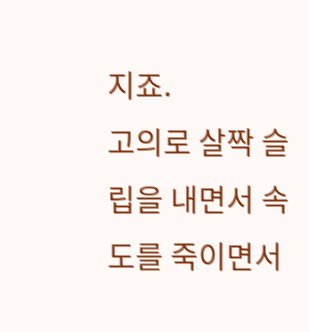지죠.
고의로 살짝 슬립을 내면서 속도를 죽이면서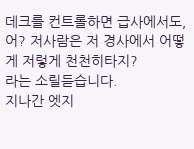데크를 컨트롤하면 급사에서도,
어? 저사람은 저 경사에서 어떻게 저렇게 천천히타지?
라는 소릴듣습니다.
지나간 엣지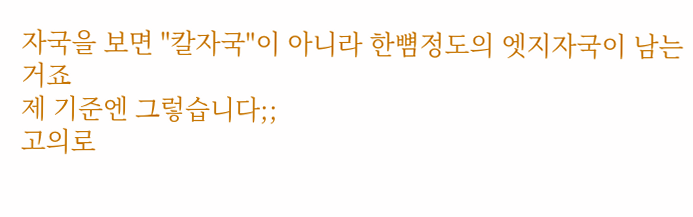자국을 보면 "칼자국"이 아니라 한뼘정도의 엣지자국이 남는거죠
제 기준엔 그렇습니다;;
고의로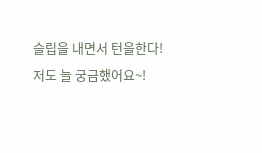슬립을 내면서 턴을한다!
저도 늘 궁금했어요~!